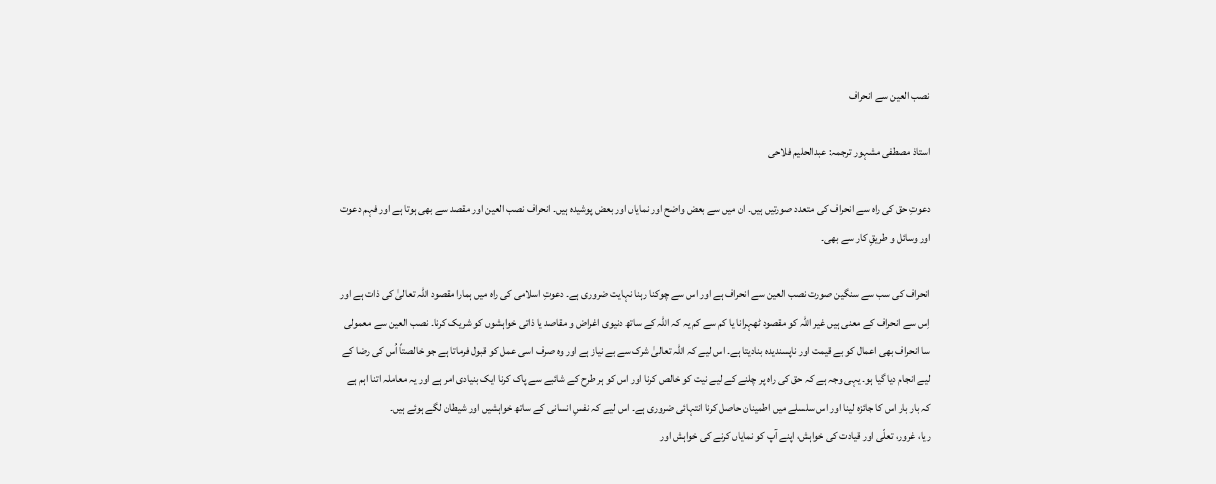نصب العین سے انحراف

استاذ مصطفی مشہور ترجمہ: عبدالحلیم فلاحی

دعوتِ حق کی راہ سے انحراف کی متعدد صورتیں ہیں۔ ان میں سے بعض واضح اور نمایاں اور بعض پوشیدہ ہیں۔ انحراف نصب العین اور مقصد سے بھی ہوتا ہے اور فہم دعوت اور وسائل و طریقِ کار سے بھی۔

انحراف کی سب سے سنگین صورت نصب العین سے انحراف ہے اور اس سے چوکنا رہنا نہایت ضروری ہے۔ دعوتِ اسلامی کی راہ میں ہمارا مقصود اللہ تعالیٰ کی ذات ہے اور اِس سے انحراف کے معنی ہیں غیر اللہ کو مقصود ٹھہرانا یا کم سے کم یہ کہ اللہ کے ساتھ دنیوی اغراض و مقاصد یا ذاتی خواہشوں کو شریک کرنا۔ نصب العین سے معمولی سا انحراف بھی اعمال کو بے قیمت اور ناپسندیدہ بنادیتا ہے۔ اس لیے کہ اللہ تعالیٰ شرک سے بے نیاز ہے اور وہ صرف اسی عمل کو قبول فرماتا ہے جو خالصتاً اُس کی رضا کے لیے انجام دیا گیا ہو۔ یہی وجہ ہے کہ حق کی راہ پر چلنے کے لیے نیت کو خالص کرنا اور اس کو ہر طرح کے شائبے سے پاک کرنا ایک بنیادی امر ہے اور یہ معاملہ اتنا اہم ہے کہ بار بار اس کا جائزہ لینا اور اس سلسلے میں اطمینان حاصل کرنا انتہائی ضروری ہے۔ اس لیے کہ نفسِ انسانی کے ساتھ خواہشیں اور شیطان لگے ہوئے ہیں۔
ریا، غرور، تعلّی اور قیادت کی خواہش، اپنے آپ کو نمایاں کرنے کی خواہش اور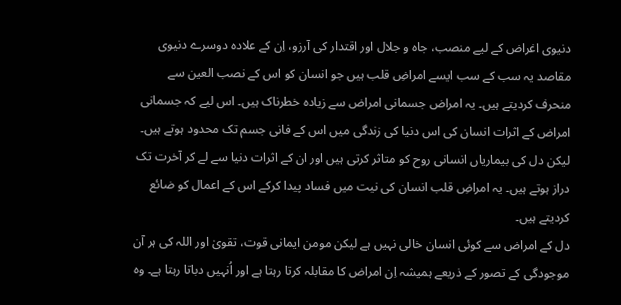دنیوی اغراض کے لیے منصب، جاہ و جلال اور اقتدار کی آرزو، اِن کے علادہ دوسرے دنیوی مقاصد یہ سب کے سب ایسے امراضِ قلب ہیں جو انسان کو اس کے نصب العین سے منحرف کردیتے ہیں۔ یہ امراض جسمانی امراض سے زیادہ خطرناک ہیں۔ اس لیے کہ جسمانی امراض کے اثرات انسان کی اس دنیا کی زندگی میں اس کے فانی جسم تک محدود ہوتے ہیں۔ لیکن دل کی بیماریاں انسانی روح کو متاثر کرتی ہیں اور ان کے اثرات دنیا سے لے کر آخرت تک دراز ہوتے ہیں۔ یہ امراضِ قلب انسان کی نیت میں فساد پیدا کرکے اس کے اعمال کو ضائع کردیتے ہیں۔
دل کے امراض سے کوئی انسان خالی نہیں ہے لیکن مومن ایمانی قوت، تقویٰ اور اللہ کی ہر آن موجودگی کے تصور کے ذریعے ہمیشہ اِن امراض کا مقابلہ کرتا رہتا ہے اور اُنہیں دباتا رہتا ہے۔ وہ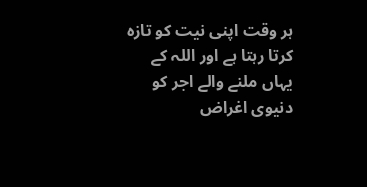ہر وقت اپنی نیت کو تازہ کرتا رہتا ہے اور اللہ کے یہاں ملنے والے اجر کو دنیوی اغراض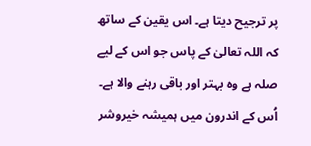پر ترجیح دیتا ہے۔ اس یقین کے ساتھ کہ اللہ تعالیٰ کے پاس جو اس کے لیے صلہ ہے وہ بہتر اور باقی رہنے والا ہے۔ اُس کے اندرون میں ہمیشہ خیروشر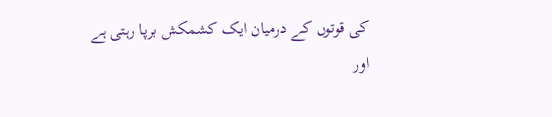کی قوتوں کے درمیان ایک کشمکش برپا رہتی ہے اور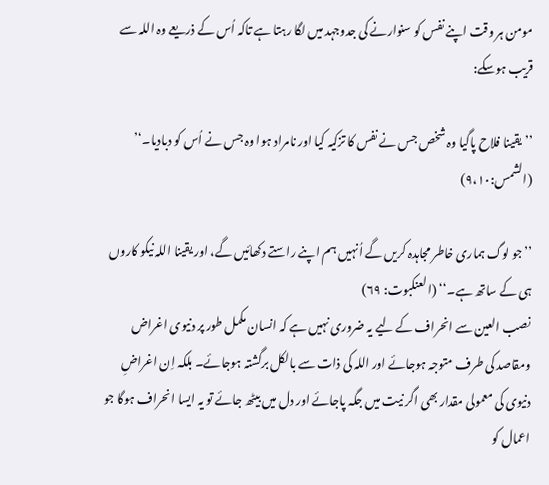مومن ہر وقت اپنے نفس کو سنوارنے کی جدوجہد میں لگا رہتا ہے تاکہ اُس کے ذریعے وہ اللہ سے قریب ہوسکے:

’’یقینا فلاح پاگیا وہ شخص جس نے نفس کا تزکیہ کیا اور نامراد ہوا وہ جس نے اُس کو دبادیا۔‘’ (الشمس:۹،۱۰)

’’جو لوگ ہماری خاطر مجاہدہ کریں گے اُنہیں ہم اپنے راستے دکھائیں گے، اور یقینا اللہ نیکو کاروں ہی کے ساتھ ہے۔‘‘ (العنکبوت: ۶۹)
نصب العین سے انحراف کے لیے یہ ضروری نہیں ہے کہ انسان مکمل طور پر دنیوی اغراض ومقاصد کی طرف متوجہ ہوجائے اور اللہ کی ذات سے بالکل برگشتہ ہوجائے۔ بلکہ اِن اغراضِ دنیوی کی معمولی مقدار بھی اگر نیت میں جگہ پاجائے اور دل میں بیٹھ جائے تو یہ ایسا انحراف ہوگا جو اعمال کو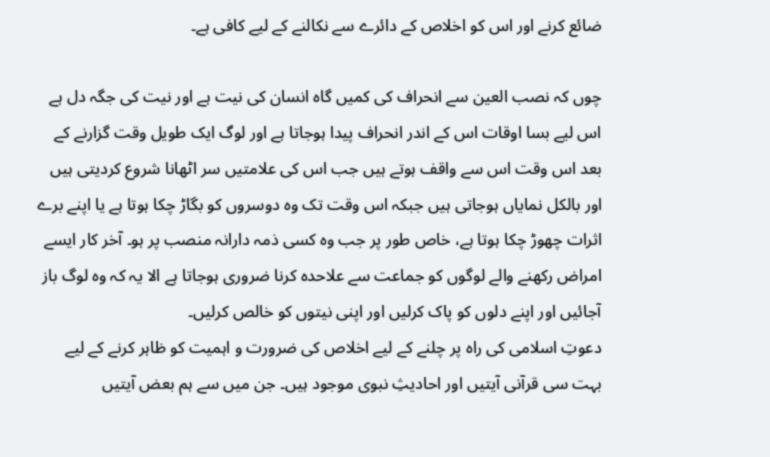ضائع کرنے اور اس کو اخلاص کے دائرے سے نکالنے کے لیے کافی ہے۔

چوں کہ نصب العین سے انحراف کی کمیں گاہ انسان کی نیت ہے اور نیت کی جگہ دل ہے اس لیے بسا اوقات اس کے اندر انحراف پیدا ہوجاتا ہے اور لوگ ایک طویل وقت گزارنے کے بعد اس وقت اس سے واقف ہوتے ہیں جب اس کی علامتیں سر اٹھانا شروع کردیتی ہیں اور بالکل نمایاں ہوجاتی ہیں جبکہ اس وقت تک وہ دوسروں کو بگاڑ چکا ہوتا ہے یا اپنے برے اثرات چھوڑ چکا ہوتا ہے، خاص طور پر جب وہ کسی ذمہ دارانہ منصب پر ہو۔ آخر کار ایسے امراض رکھنے والے لوگوں کو جماعت سے علاحدہ کرنا ضروری ہوجاتا ہے الا یہ کہ وہ لوگ باز آجائیں اور اپنے دلوں کو پاک کرلیں اور اپنی نیتوں کو خالص کرلیں۔
دعوتِ اسلامی کی راہ پر چلنے کے لیے اخلاص کی ضرورت و اہمیت کو ظاہر کرنے کے لیے بہت سی قرآنی آیتیں اور احادیثِ نبوی موجود ہیں۔ جن میں سے ہم بعض آیتیں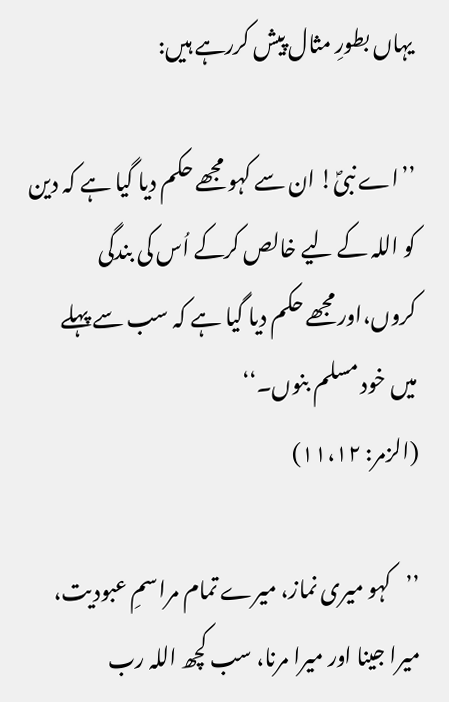یہاں بطورِ مثال پیش کررہے ہیں:

’’اے نبیؐ! ان سے کہو مجھے حکم دیا گیا ہے کہ دین کو اللہ کے لیے خالص کرکے اُس کی بندگی کروں،اور مجھے حکم دیا گیا ہے کہ سب سے پہلے میں خود مسلم بنوں۔‘‘
(الزمر: ۱۱،۱۲)

’’کہو میری نماز، میرے تمام مراسمِ عبودیت، میرا جینا اور میرا مرنا، سب کچھ اللہ رب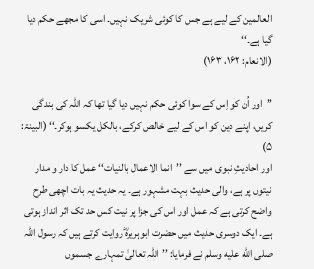العالمین کے لیے ہے جس کا کوئی شریک نہیں۔ اسی کا مجھے حکم دیا گیا ہے۔‘‘
(الانعام: ۱۶۲، ۱۶۳)

’’اور اُن کو اِس کے سوا کوئی حکم نہیں دیا گیا تھا کہ اللہ کی بندگی کریں، اپنے دین کو اس کے لیے خالص کرکے، بالکل یکسو ہوکر۔‘‘ (البینۃ: ۵)
اور احادیثِ نبوی میں سے ’’انما الاعمال بالنیات‘‘ عمل کا دار و مدار نیتوں پر ہے، والی حدیث بہت مشہور ہے۔ یہ حدیث یہ بات اچھی طرح واضح کرتی ہے کہ عمل اور اس کی جزا پر نیت کس حد تک اثر انداز ہوتی ہے۔ ایک دوسری حدیث میں حضرت ابوہریرہؓ روایت کرتے ہیں کہ رسول اللہ صلى الله عليه وسلم نے فرمایا: ’’اللہ تعالیٰ تمہارے جسموں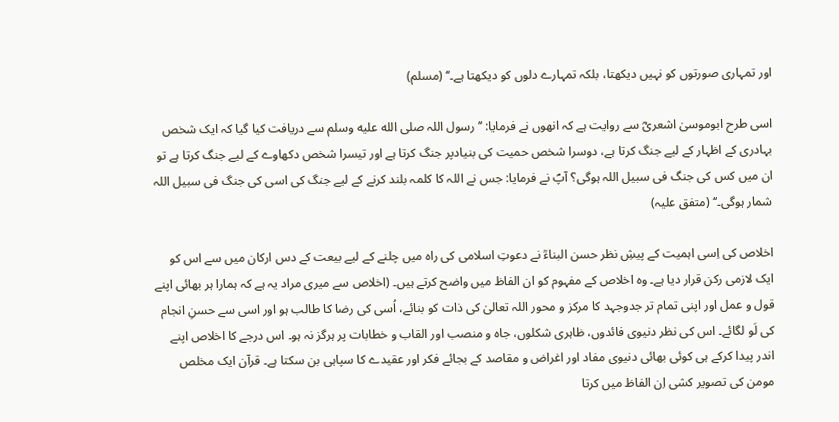اور تمہاری صورتوں کو نہیں دیکھتا، بلکہ تمہارے دلوں کو دیکھتا ہے۔‘‘ (مسلم)

اسی طرح ابوموسیٰ اشعریؓ سے روایت ہے کہ انھوں نے فرمایا: ’’رسول اللہ صلى الله عليه وسلم سے دریافت کیا گیا کہ ایک شخص بہادری کے اظہار کے لیے جنگ کرتا ہے، دوسرا شخص حمیت کی بنیادپر جنگ کرتا ہے اور تیسرا شخص دکھاوے کے لیے جنگ کرتا ہے تو ان میں کس کی جنگ فی سبیل اللہ ہوگی؟ آپؐ نے فرمایا: جس نے اللہ کا کلمہ بلند کرنے کے لیے جنگ کی اسی کی جنگ فی سبیل اللہ شمار ہوگی۔‘‘ (متفق علیہ)

اخلاص کی اِسی اہمیت کے پیشِ نظر حسن البناءؒ نے دعوتِ اسلامی کی راہ میں چلنے کے لیے بیعت کے دس ارکان میں سے اس کو ایک لازمی رکن قرار دیا ہے۔ وہ اخلاص کے مفہوم کو ان الفاظ میں واضح کرتے ہیں۔ (اخلاص سے میری مراد یہ ہے کہ ہمارا ہر بھائی اپنے قول و عمل اور اپنی تمام تر جدوجہد کا مرکز و محور اللہ تعالیٰ کی ذات کو بنائے، اُسی کی رضا کا طالب ہو اور اسی سے حسنِ انجام کی لَو لگائے۔ اس کی نظر دنیوی فائدوں، ظاہری شکلوں، جاہ و منصب اور القاب و خطابات پر ہرگز نہ ہو۔ اس درجے کا اخلاص اپنے اندر پیدا کرکے ہی کوئی بھائی دنیوی مفاد اور اغراض و مقاصد کے بجائے فکر اور عقیدے کا سپاہی بن سکتا ہے۔ قرآن ایک مخلص مومن کی تصویر کشی اِن الفاظ میں کرتا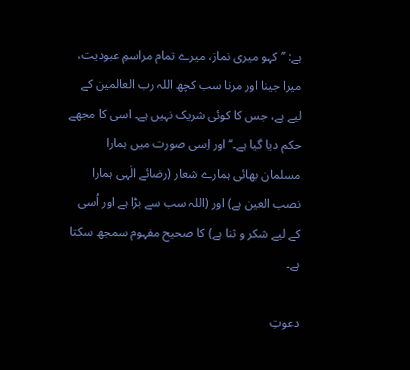ہے: ’’کہو میری نماز، میرے تمام مراسمِ عبودیت، میرا جینا اور مرنا سب کچھ اللہ رب العالمین کے لیے ہے، جس کا کوئی شریک نہیں ہے۔ اسی کا مجھے حکم دیا گیا ہے۔‘‘ اور اِسی صورت میں ہمارا مسلمان بھائی ہمارے شعار (رضائے الٰہی ہمارا نصب العین ہے) اور (اللہ سب سے بڑا ہے اور اُسی کے لیے شکر و ثنا ہے) کا صحیح مفہوم سمجھ سکتا ہے۔

دعوتِ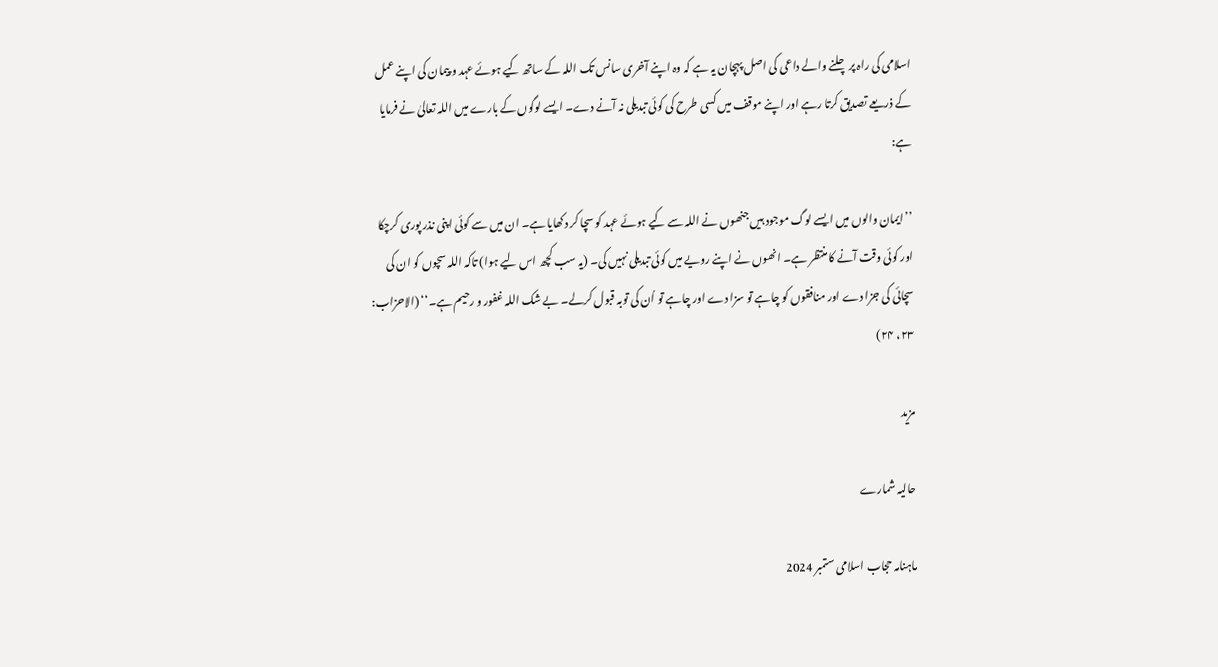اسلامی کی راہ پر چلنے والے داعی کی اصل پہچان یہ ہے کہ وہ اپنے آخری سانس تک اللہ کے ساتھ کیے ہوئے عہد و پیمان کی اپنے عمل کے ذریعے تصدیق کرتا رہے اور اپنے موقف میں کسی طرح کی کوئی تبدیلی نہ آنے دے۔ ایسے لوگوں کے بارے میں اللہ تعالیٰ نے فرمایا ہے:

’’ایمان والوں میں ایسے لوگ موجود ہیں جنھوں نے اللہ سے کیے ہوئے عہد کو سچا کر دکھایا ہے۔ ان میں سے کوئی اپنی نذر پوری کرچکا اور کوئی وقت آنے کا منتظر ہے۔ انھوں نے اپنے رویے میں کوئی تبدیلی نہیں کی۔ (یہ سب کچھ اس لیے ہوا) تاکہ اللہ سچوں کو ان کی سچائی کی جزا دے اور منافقوں کو چاہے تو سزا دے اور چاہے تو اُن کی توبہ قبول کرلے۔ بے شک اللہ غفور و رحیم ہے۔‘‘ (الاحزاب: ۲۳، ۲۴)

مزید

حالیہ شمارے

ماہنامہ حجاب اسلامی ستمبر 2024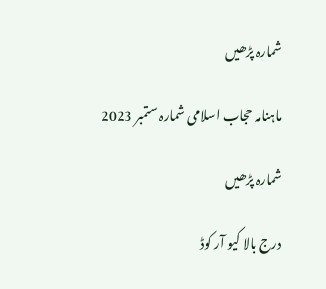شمارہ پڑھیں

ماہنامہ حجاب اسلامی شمارہ ستمبر 2023

شمارہ پڑھیں

درج بالا کیو آر کوڈ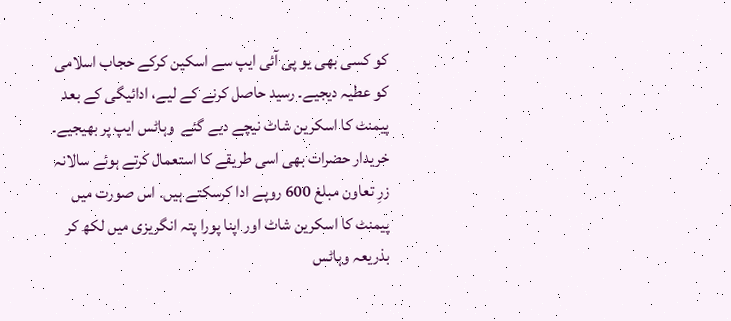کو کسی بھی یو پی آئی ایپ سے اسکین کرکے حجاب اسلامی کو عطیہ دیجیے۔ رسید حاصل کرنے کے لیے، ادائیگی کے بعد پیمنٹ کا اسکرین شاٹ نیچے دیے گئے  وہاٹس ایپ پر بھیجیے۔ خریدار حضرات بھی اسی طریقے کا استعمال کرتے ہوئے سالانہ زرِ تعاون مبلغ 600 روپے ادا کرسکتے ہیں۔ اس صورت میں پیمنٹ کا اسکرین شاٹ اور اپنا پورا پتہ انگریزی میں لکھ کر بذریعہ وہاٹس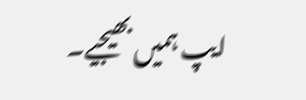ایپ ہمیں بھیجیے۔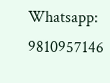Whatsapp: 9810957146